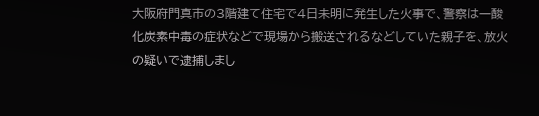大阪府門真市の3階建て住宅で4日未明に発生した火事で、警察は一酸化炭素中毒の症状などで現場から搬送されるなどしていた親子を、放火の疑いで逮捕しまし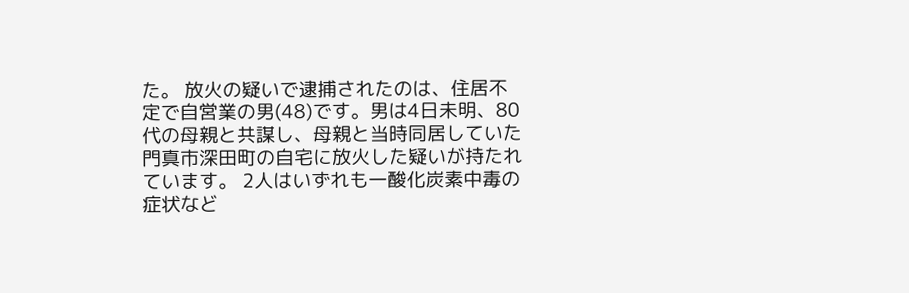た。 放火の疑いで逮捕されたのは、住居不定で自営業の男(48)です。男は4日未明、80代の母親と共謀し、母親と当時同居していた門真市深田町の自宅に放火した疑いが持たれています。 2人はいずれも一酸化炭素中毒の症状など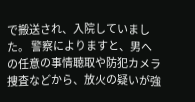で搬送され、入院していました。 警察によりますと、男への任意の事情聴取や防犯カメラ捜査などから、放火の疑いが強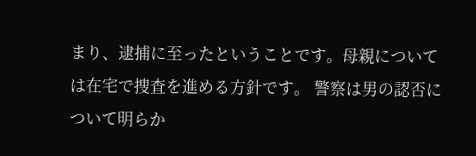まり、逮捕に至ったということです。母親については在宅で捜査を進める方針です。 警察は男の認否について明らか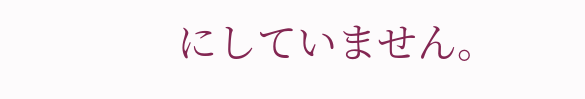にしていません。